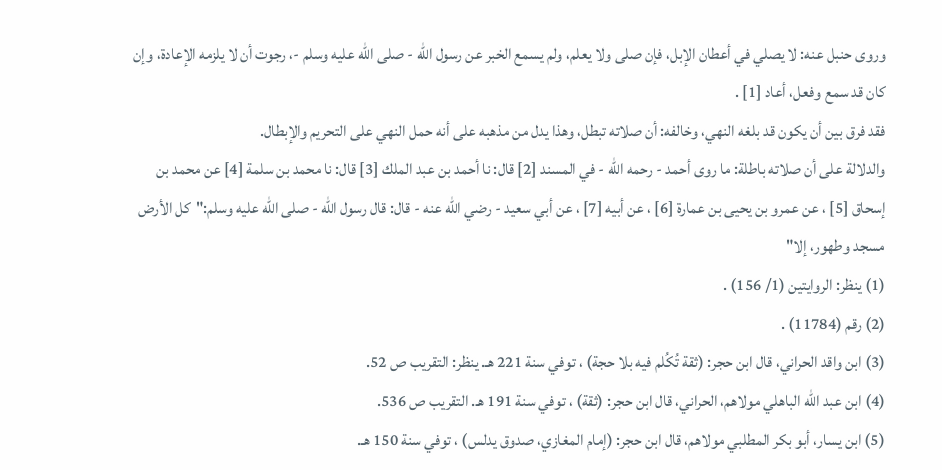وروى حنبل عنه: لا يصلي في أعطان الإبل، فإن صلى ولا يعلم، ولم يسمع الخبر عن رسول الله - صلى الله عليه وسلم -، رجوت أن لا يلزمه الإعادة، وإن كان قد سمع وفعل، أعاد [1] .
فقد فرق بين أن يكون قد بلغه النهي، وخالفه: أن صلاته تبطل، وهذا يدل من مذهبه على أنه حمل النهي على التحريم والإبطال.
والدلالة على أن صلاته باطلة: ما روى أحمد - رحمه الله - في المسند [2] قال: نا أحمد بن عبد الملك [3] قال: نا محمد بن سلمة [4] عن محمد بن إسحاق [5] ، عن عمرو بن يحيى بن عمارة [6] ، عن أبيه [7] ، عن أبي سعيد - رضي الله عنه - قال: قال رسول الله - صلى الله عليه وسلم:"كل الأرض مسجد وطهور، إلا"
(1) ينظر: الروايتين (1/ 156) .
(2) رقم (11784) .
(3) ابن واقد الحراني، قال ابن حجر: (ثقة تُكُلم فيه بلا حجة) ، توفي سنة 221 هـ. ينظر: التقريب ص 52.
(4) ابن عبد الله الباهلي مولاهم، الحراني، قال ابن حجر: (ثقة) ، توفي سنة 191 هـ. التقريب ص 536.
(5) ابن يسار، أبو بكر المطلبي مولاهم، قال ابن حجر: (إمام المغازي، صدوق يدلس) ، توفي سنة 150 هـ.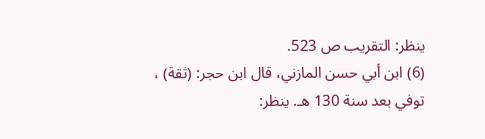ينظر: التقريب ص 523.
(6) ابن أبي حسن المازني، قال ابن حجر: (ثقة) ، توفي بعد سنة 130 هـ. ينظر: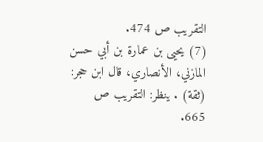التقريب ص 474.
(7) يحيى بن عمارة بن أبي حسن المازني، الأنصاري، قال ابن حجر: (ثقة) . ينظر: التقريب ص 665.